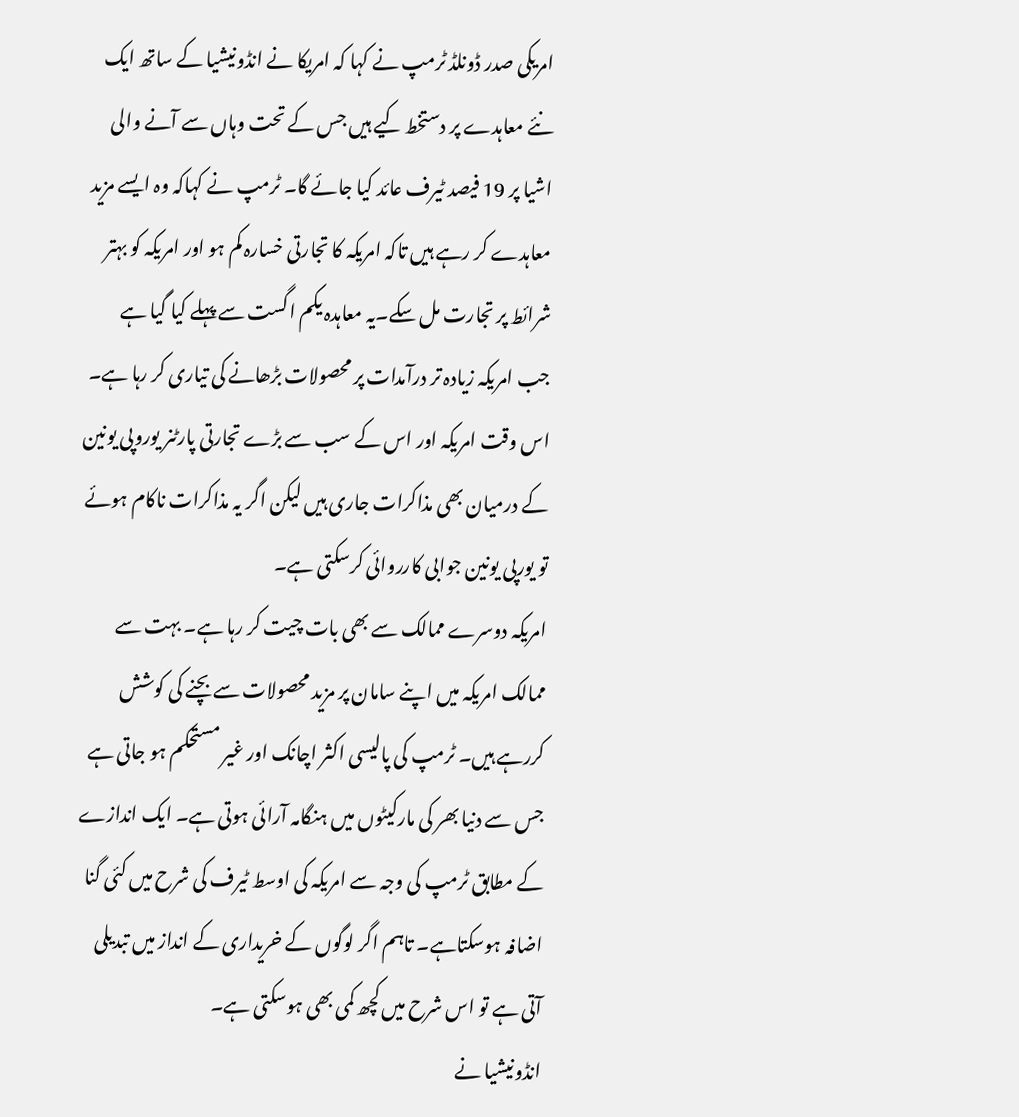امریکی صدر ڈونلڈ ٹرمپ نے کہا کہ امریکا نے انڈونیشیا کے ساتھ ایک نئے معاہدے پر دستخط کیے ہیں جس کے تحت وہاں سے آنے والی اشیا پر 19 فیصد ٹیرف عائد کیا جائے گا۔ ٹرمپ نے کہاکہ وہ ایسے مزید معاہدے کر رہے ہیں تاکہ امریکہ کا تجارتی خسارہ کم ہو اور امریکہ کو بہتر شرائط پر تجارت مل سکے۔یہ معاہدہ یکم اگست سے پہلے کیا گیا ہے جب امریکہ زیادہ تر درآمدات پر محصولات بڑھانے کی تیاری کر رہا ہے۔ اس وقت امریکہ اور اس کے سب سے بڑے تجارتی پارٹنر یوروپی یونین کے درمیان بھی مذاکرات جاری ہیں لیکن اگر یہ مذاکرات ناکام ہوئے تو یورپی یونین جوابی کارروائی کرسکتی ہے۔
امریکہ دوسرے ممالک سے بھی بات چیت کر رہا ہے۔ بہت سے ممالک امریکہ میں اپنے سامان پر مزید محصولات سے بچنے کی کوشش کررہے ہیں۔ ٹرمپ کی پالیسی اکثر اچانک اور غیر مستحکم ہو جاتی ہے جس سے دنیا بھر کی مارکیٹوں میں ہنگامہ آرائی ہوتی ہے۔ ایک اندازے کے مطابق ٹرمپ کی وجہ سے امریکہ کی اوسط ٹیرف کی شرح میں کئی گنا اضافہ ہوسکتاہے۔ تاہم اگر لوگوں کے خریداری کے انداز میں تبدیلی آتی ہے تو اس شرح میں کچھ کمی بھی ہوسکتی ہے۔
انڈونیشیا نے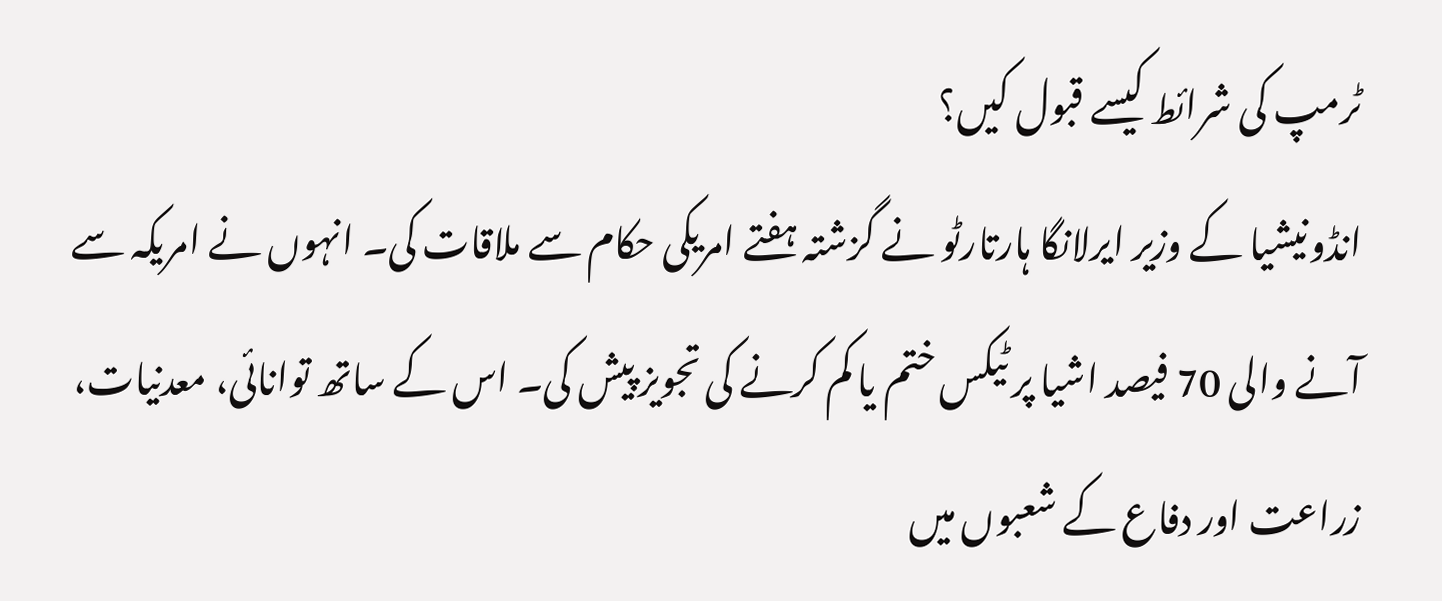ٹرمپ کی شرائط کیسے قبول کیں؟
انڈونیشیا کے وزیر ایرلانگا ہارتارٹو نے گزشتہ ہفتے امریکی حکام سے ملاقات کی۔ انہوں نے امریکہ سے آنے والی 70 فیصد اشیا پر ٹیکس ختم یا کم کرنے کی تجویز پیش کی۔ اس کے ساتھ توانائی، معدنیات، زراعت اور دفاع کے شعبوں میں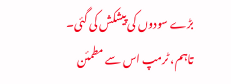بڑے سودوں کی پیشکش کی گئی۔ تاہم، ٹرمپ اس سے مطمئن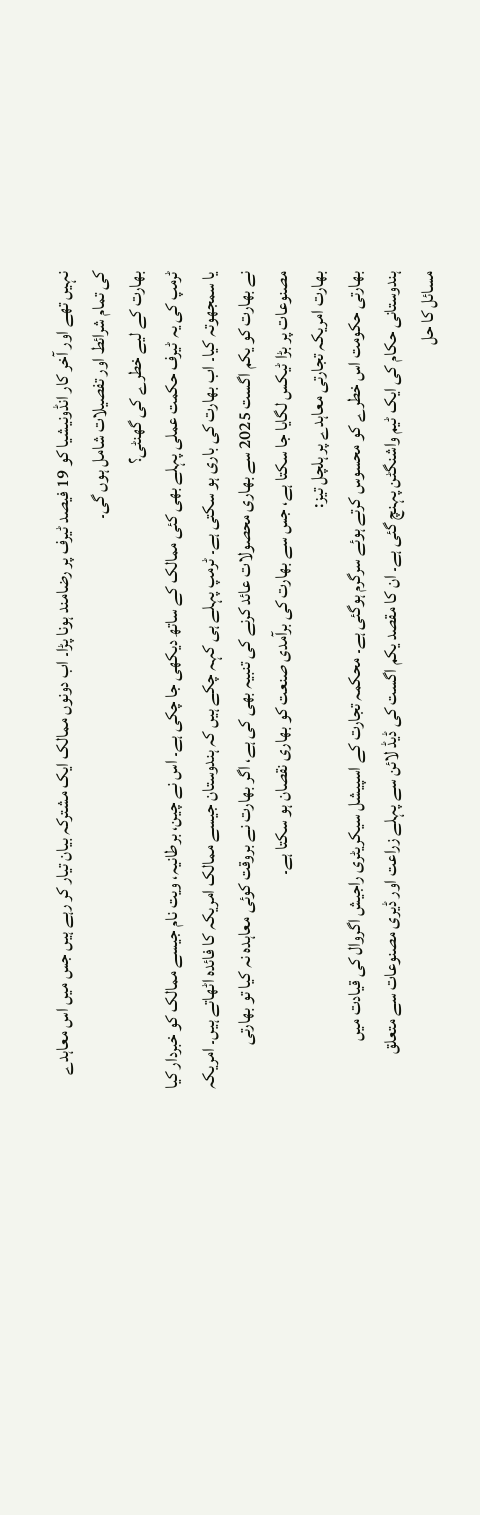نہیں تھے اور آخر کار انڈونیشیا کو 19 فیصد ٹیرف پر رضامند ہونا پڑا۔ اب دونوں ممالک ایک مشترکہ بیان تیار کر رہے ہیں جس میں اس معاہدے کی تمام شرائط اور تفصیلات شامل ہوں گی۔
بھارت کے لیے خطرے کی گھنٹی؟
ٹرمپ کی یہ ٹیرف حکمت عملی پہلے بھی کئی ممالک کے ساتھ دیکھی جا چکی ہے۔ اس نے چین، برطانیہ، ویت نام جیسے ممالک کو خبردار کیا یا سمجھوتہ کیا۔ اب بھارت کی باری ہو سکتی ہے۔ ٹرمپ پہلے ہی کہہ چکے ہیں کہ ہندوستان جیسے ممالک امریکہ کا فائدہ اٹھاتے ہیں۔ امریکہ نے بھارت کو یکم اگست 2025 سے بھاری محصولات عائد کرنے کی تنبیہ بھی کی ہے، اگر بھارت نے بروقت کوئی معاہدہ نہ کیا تو بھارتی مصنوعات پر بڑا ٹیکس لگایا جا سکتا ہے، جس سے بھارت کی برآمدی صنعت کو بھاری نقصان ہو سکتا ہے۔
بھارت امریکہ تجارتی معاہدے پر ہلچل تیز:
بھارتی حکومت اس خطرے کو محسوس کرتے ہوئے سرگرم ہوگئی ہے۔ محکمہ تجارت کے اسپیشل سیکریٹری راجیش اگروال کی قیادت میں ہندوستانی حکام کی ایک ٹیم واشنگٹن پہنچ گئی ہے۔ ان کا مقصد یکم اگست کی ڈیڈ لائن سے پہلے زراعت اور ڈیری مصنوعات سے متعلق مسائل کا حل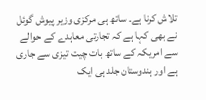تلاش کرنا ہے۔ ساتھ ہی مرکزی وزیر پیوش گوئل نے بھی کہا ہے کہ تجارتی معاہدے کے حوالے سے امریکہ کے ساتھ بات چیت تیزی سے جاری ہے اور ہندوستان جلد ہی ایک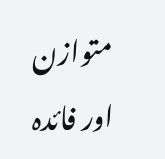متوازن اور فائدہ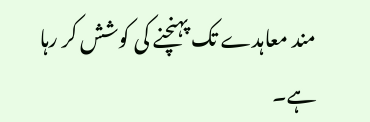مند معاہدے تک پہنچنے کی کوشش کر رہا ہے۔